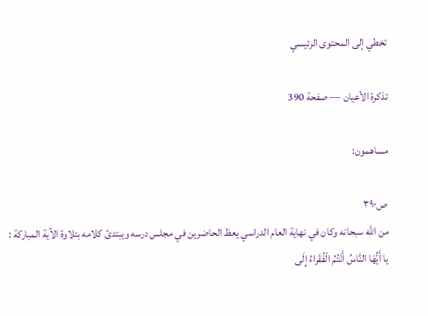تخطي إلى المحتوى الرئيسي

تذكرة الأعيان — صفحة 390

مساهمون:

ص٣٩٠
من اللّه سبحانه وكان في نهاية العام الدراسي يعظ الحاضرين في مجلس درسه ويبتدئ كلامه بتلاوة الآية المباركة :
يا أَيُّهَا النَّاسُ أَنْتُمُ الْفُقَراءُ إِلَى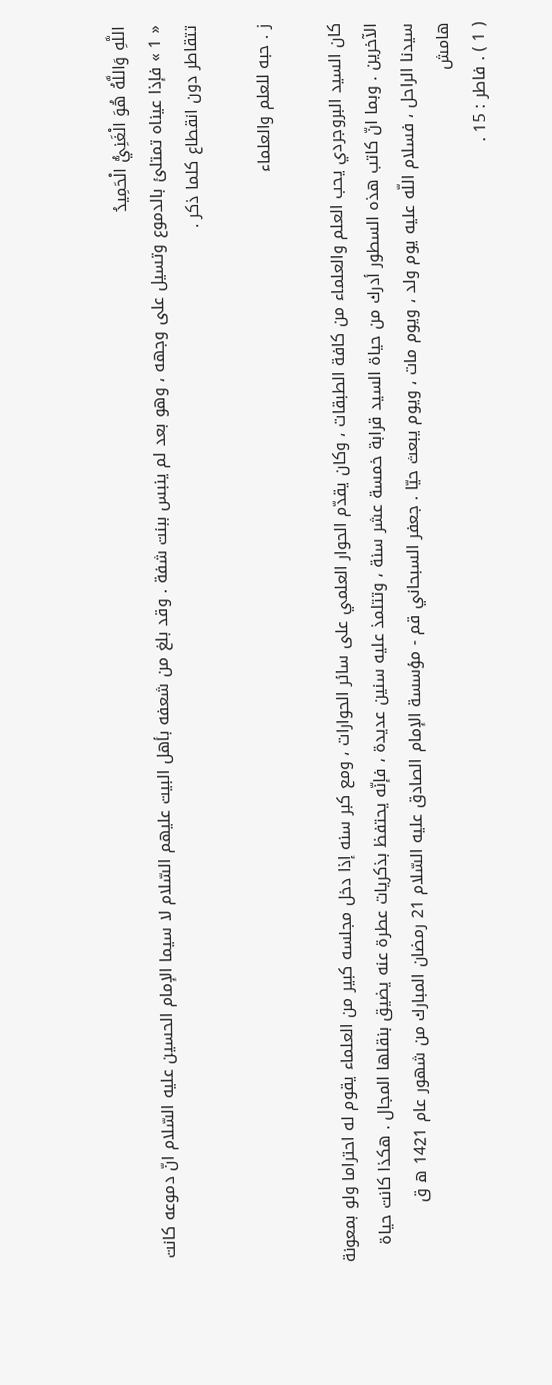اللَّهِ وَاللَّهُ هُوَ الْغَنِيُّ الْحَمِيدُ
« 1 » فإذا عيناه تمتلئ بالدموع وتسيل على وجهه ، وهو بعد لم ينبس ببنت شفة . وقد بلغ من شعفه بأهل البيت عليهم السّلام لا سيما الإمام الحسين عليه السّلام انّ دموعه كانت تتقاطر دون انقطاع كلما ذكر .

ز . حبه للعلم والعلماء

كان السيد البروجردي يحب العلم والعلماء من كافة الطبقات ، وكان يقدّم الحوار العلمي على سائر الحوارات ، ومع كبر سنه إذا دخل مجلسه كبير من العلماء يقوم له احتراما ولو بمعونة الآخرين . وبما انّ كاتب هذه السطور أدرك من حياة السيد قرابة خمسة عشر سنة ، وتتلمذ عليه سنين عديدة ، فإنّه يحتفظ بذكريات عطرة عنه يضيق بنقلها المجال . هكذا كانت حياة سيدنا الراحل ، فسلام اللّه عليه يوم ولد ، ويوم مات ، ويوم يبعث حيّا . جعفر السبحاني قم - مؤسسة الإمام الصادق عليه السّلام 21 رمضان المبارك من شهور عام 1421 ه ق
هامش
( 1 ) . فاطر : 15 .